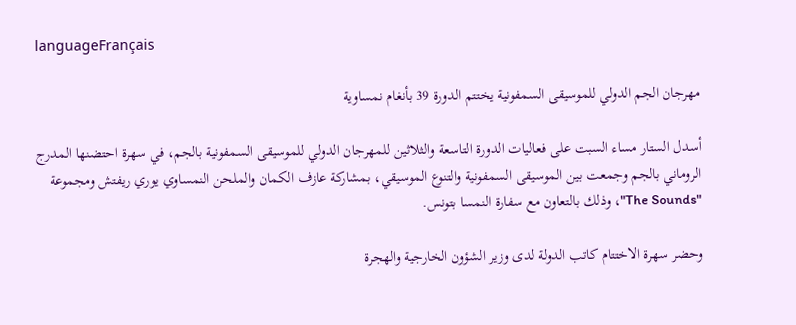languageFrançais

مهرجان الجم الدولي للموسيقى السمفونية يختتم الدورة 39 بأنغام نمساوية

أسدل الستار مساء السبت على فعاليات الدورة التاسعة والثلاثين للمهرجان الدولي للموسيقى السمفونية بالجم، في سهرة احتضنها المدرج الروماني بالجم وجمعت بين الموسيقى السمفونية والتنوع الموسيقي، بمشاركة عازف الكمان والملحن النمساوي يوري ريفتش ومجموعة "The Sounds"، وذلك بالتعاون مع سفارة النمسا بتونس.

وحضر سهرة الاختتام كاتب الدولة لدى وزير الشؤون الخارجية والهجرة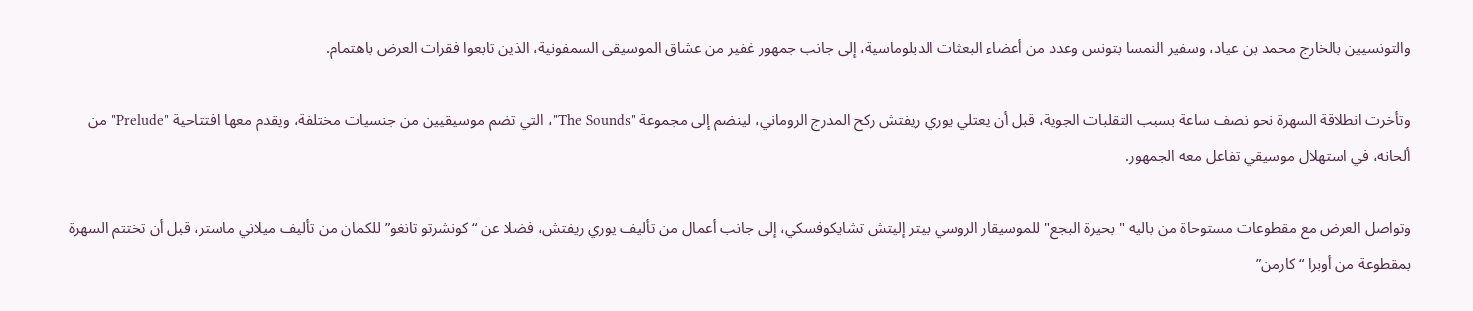والتونسيين بالخارج محمد بن عياد، وسفير النمسا بتونس وعدد من أعضاء البعثات الدبلوماسية، إلى جانب جمهور غفير من عشاق الموسيقى السمفونية، الذين تابعوا فقرات العرض باهتمام.

وتأخرت انطلاقة السهرة نحو نصف ساعة بسبب التقلبات الجوية، قبل أن يعتلي يوري ريفتش ركح المدرج الروماني، لينضم إلى مجموعة "The Sounds"، التي تضم موسيقيين من جنسيات مختلفة، ويقدم معها افتتاحية "Prelude" من ألحانه، في استهلال موسيقي تفاعل معه الجمهور.

وتواصل العرض مع مقطوعات مستوحاة من باليه "بحيرة البجع" للموسيقار الروسي بيتر إليتش تشايكوفسكي، إلى جانب أعمال من تأليف يوري ريفتش، فضلا عن “كونشرتو تانغو” للكمان من تأليف ميلاني ماستر، قبل أن تختتم السهرة بمقطوعة من أوبرا “كارمن”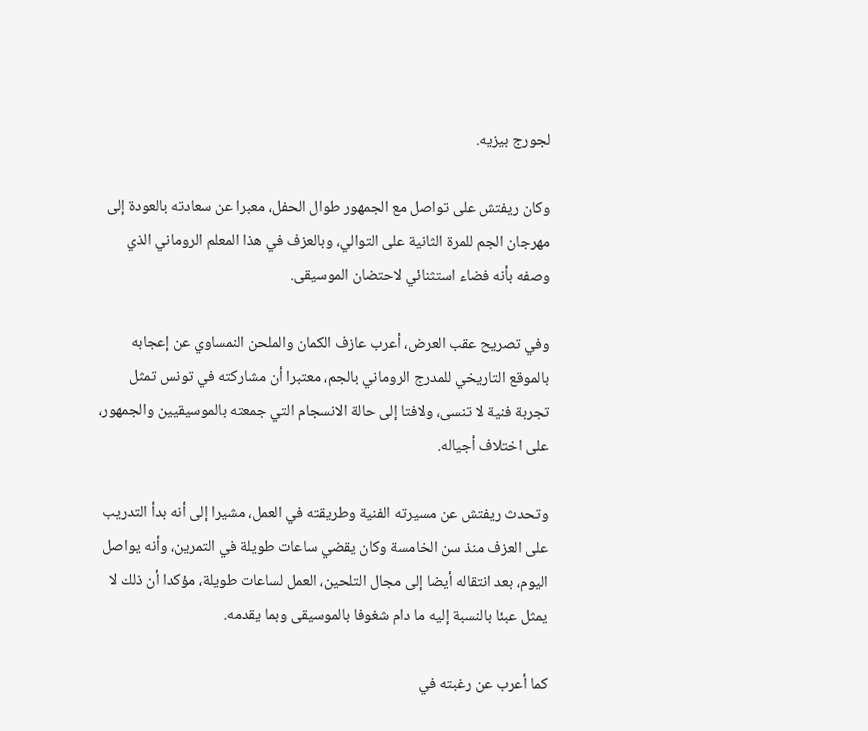لجورج بيزيه.

وكان ريفتش على تواصل مع الجمهور طوال الحفل، معبرا عن سعادته بالعودة إلى مهرجان الجم للمرة الثانية على التوالي، وبالعزف في هذا المعلم الروماني الذي وصفه بأنه فضاء استثنائي لاحتضان الموسيقى.

وفي تصريح عقب العرض، أعرب عازف الكمان والملحن النمساوي عن إعجابه بالموقع التاريخي للمدرج الروماني بالجم، معتبرا أن مشاركته في تونس تمثل تجربة فنية لا تنسى، ولافتا إلى حالة الانسجام التي جمعته بالموسيقيين والجمهور، على اختلاف أجياله.

وتحدث ريفتش عن مسيرته الفنية وطريقته في العمل، مشيرا إلى أنه بدأ التدريب على العزف منذ سن الخامسة وكان يقضي ساعات طويلة في التمرين، وأنه يواصل اليوم، بعد انتقاله أيضا إلى مجال التلحين، العمل لساعات طويلة، مؤكدا أن ذلك لا يمثل عبئا بالنسبة إليه ما دام شغوفا بالموسيقى وبما يقدمه.

كما أعرب عن رغبته في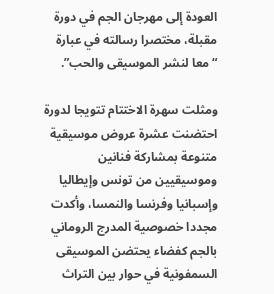العودة إلى مهرجان الجم في دورة مقبلة، مختصرا رسالته في عبارة “معا لنشر الموسيقى والحب”.

ومثلت سهرة الاختتام تتويجا لدورة احتضنت عشرة عروض موسيقية متنوعة بمشاركة فنانين وموسيقيين من تونس وإيطاليا وإسبانيا وفرنسا والنمسا، وأكدت مجددا خصوصية المدرج الروماني بالجم كفضاء يحتضن الموسيقى السمفونية في حوار بين التراث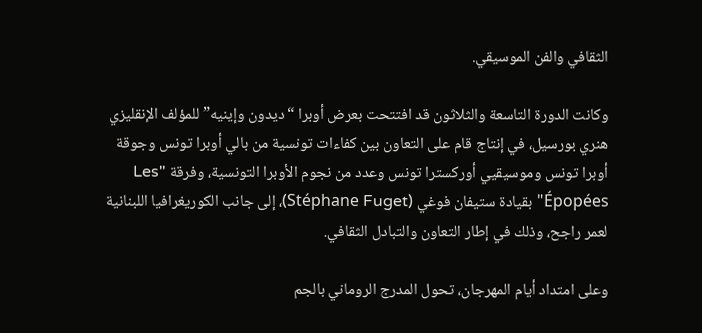الثقافي والفن الموسيقي.

وكانت الدورة التاسعة والثلاثون قد افتتحت بعرض أوبرا “ديدون وإينيه” للمؤلف الإنقليزي هنري بورسيل، في إنتاج قام على التعاون بين كفاءات تونسية من بالي أوبرا تونس وجوقة أوبرا تونس وموسيقيي أوركسترا تونس وعدد من نجوم الأوبرا التونسية، وفرقة "Les Épopées" بقيادة ستيفان فوغي (Stéphane Fuget)، إلى جانب الكوريغرافيا اللبنانية لعمر راجح، وذلك في إطار التعاون والتبادل الثقافي.

وعلى امتداد أيام المهرجان، تحول المدرج الروماني بالجم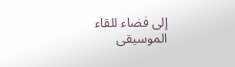إلى فضاء للقاء الموسيقى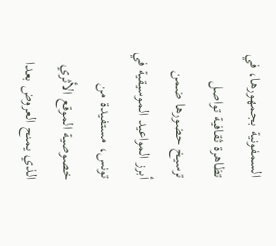السمفونية بجمهورها، في تظاهرة ثقافية تواصل ترسيخ حضورها ضمن أبرز المواعيد الموسيقية في تونس، مستفيدة من خصوصية الموقع الأثري الذي يمنح العروض بعدا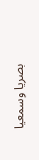بصريا وسمعيا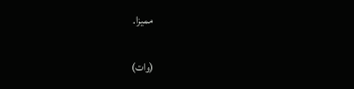مميزا.

(وات)